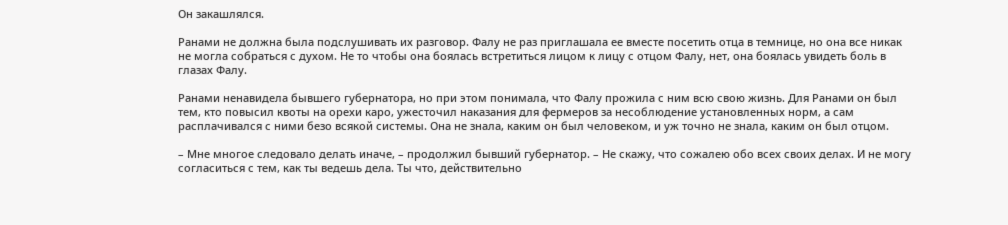Он закашлялся.

Ранами не должна была подслушивать их разговор. Фалу не раз приглашала ее вместе посетить отца в темнице, но она все никак не могла собраться с духом. Не то чтобы она боялась встретиться лицом к лицу с отцом Фалу, нет, она боялась увидеть боль в глазах Фалу.

Ранами ненавидела бывшего губернатора, но при этом понимала, что Фалу прожила с ним всю свою жизнь. Для Ранами он был тем, кто повысил квоты на орехи каро, ужесточил наказания для фермеров за несоблюдение установленных норм, а сам расплачивался с ними безо всякой системы. Она не знала, каким он был человеком, и уж точно не знала, каким он был отцом.

– Мне многое следовало делать иначе, – продолжил бывший губернатор. – Не скажу, что сожалею обо всех своих делах. И не могу согласиться с тем, как ты ведешь дела. Ты что, действительно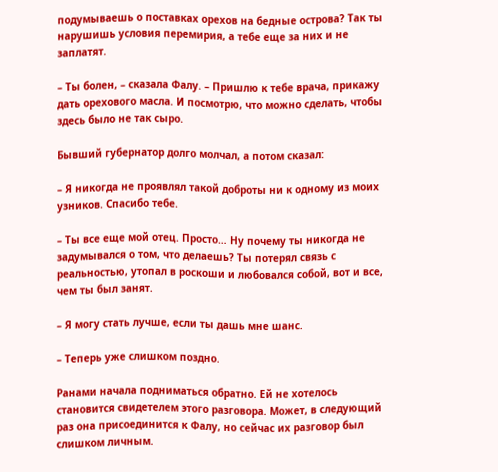подумываешь о поставках орехов на бедные острова? Так ты нарушишь условия перемирия, а тебе еще за них и не заплатят.

– Ты болен, – сказала Фалу. – Пришлю к тебе врача, прикажу дать орехового масла. И посмотрю, что можно сделать, чтобы здесь было не так сыро.

Бывший губернатор долго молчал, а потом сказал:

– Я никогда не проявлял такой доброты ни к одному из моих узников. Спасибо тебе.

– Ты все еще мой отец. Просто… Ну почему ты никогда не задумывался о том, что делаешь? Ты потерял связь с реальностью, утопал в роскоши и любовался собой, вот и все, чем ты был занят.

– Я могу стать лучше, если ты дашь мне шанс.

– Теперь уже слишком поздно.

Ранами начала подниматься обратно. Ей не хотелось становится свидетелем этого разговора. Может, в следующий раз она присоединится к Фалу, но сейчас их разговор был слишком личным.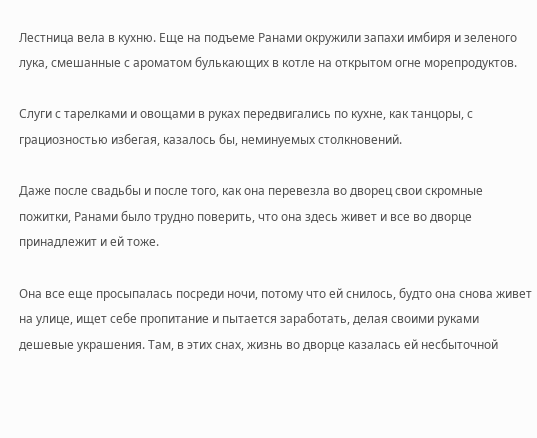Лестница вела в кухню. Еще на подъеме Ранами окружили запахи имбиря и зеленого лука, смешанные с ароматом булькающих в котле на открытом огне морепродуктов.

Слуги с тарелками и овощами в руках передвигались по кухне, как танцоры, с грациозностью избегая, казалось бы, неминуемых столкновений.

Даже после свадьбы и после того, как она перевезла во дворец свои скромные пожитки, Ранами было трудно поверить, что она здесь живет и все во дворце принадлежит и ей тоже.

Она все еще просыпалась посреди ночи, потому что ей снилось, будто она снова живет на улице, ищет себе пропитание и пытается заработать, делая своими руками дешевые украшения. Там, в этих снах, жизнь во дворце казалась ей несбыточной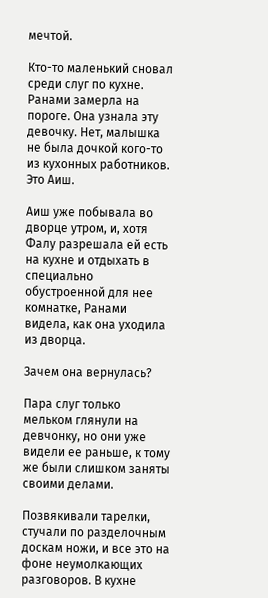мечтой.

Кто-то маленький сновал среди слуг по кухне. Ранами замерла на пороге. Она узнала эту девочку. Нет, малышка не была дочкой кого-то из кухонных работников. Это Аиш.

Аиш уже побывала во дворце утром, и, хотя Фалу разрешала ей есть на кухне и отдыхать в специально обустроенной для нее комнатке, Ранами видела, как она уходила из дворца.

Зачем она вернулась?

Пара слуг только мельком глянули на девчонку, но они уже видели ее раньше, к тому же были слишком заняты своими делами.

Позвякивали тарелки, стучали по разделочным доскам ножи, и все это на фоне неумолкающих разговоров. В кухне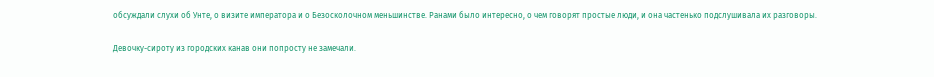обсуждали слухи об Унте, о визите императора и о Безосколочном меньшинстве. Ранами было интересно, о чем говорят простые люди, и она частенько подслушивала их разговоры.

Девочку-сироту из городских канав они попросту не замечали.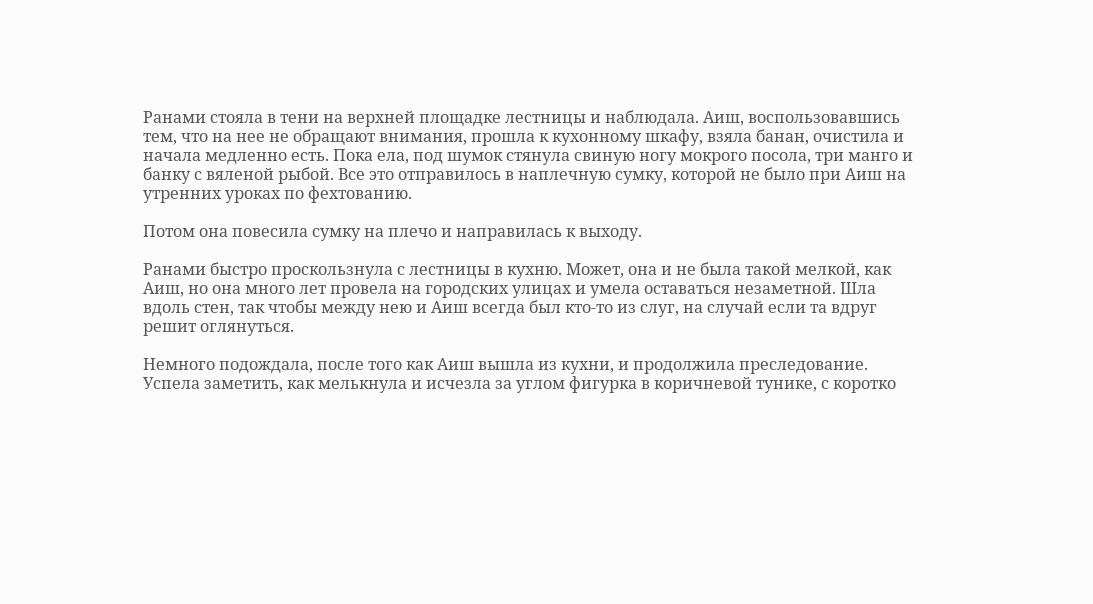Ранами стояла в тени на верхней площадке лестницы и наблюдала. Аиш, воспользовавшись тем, что на нее не обращают внимания, прошла к кухонному шкафу, взяла банан, очистила и начала медленно есть. Пока ела, под шумок стянула свиную ногу мокрого посола, три манго и банку с вяленой рыбой. Все это отправилось в наплечную сумку, которой не было при Аиш на утренних уроках по фехтованию.

Потом она повесила сумку на плечо и направилась к выходу.

Ранами быстро проскользнула с лестницы в кухню. Может, она и не была такой мелкой, как Аиш, но она много лет провела на городских улицах и умела оставаться незаметной. Шла вдоль стен, так чтобы между нею и Аиш всегда был кто-то из слуг, на случай если та вдруг решит оглянуться.

Немного подождала, после того как Аиш вышла из кухни, и продолжила преследование. Успела заметить, как мелькнула и исчезла за углом фигурка в коричневой тунике, с коротко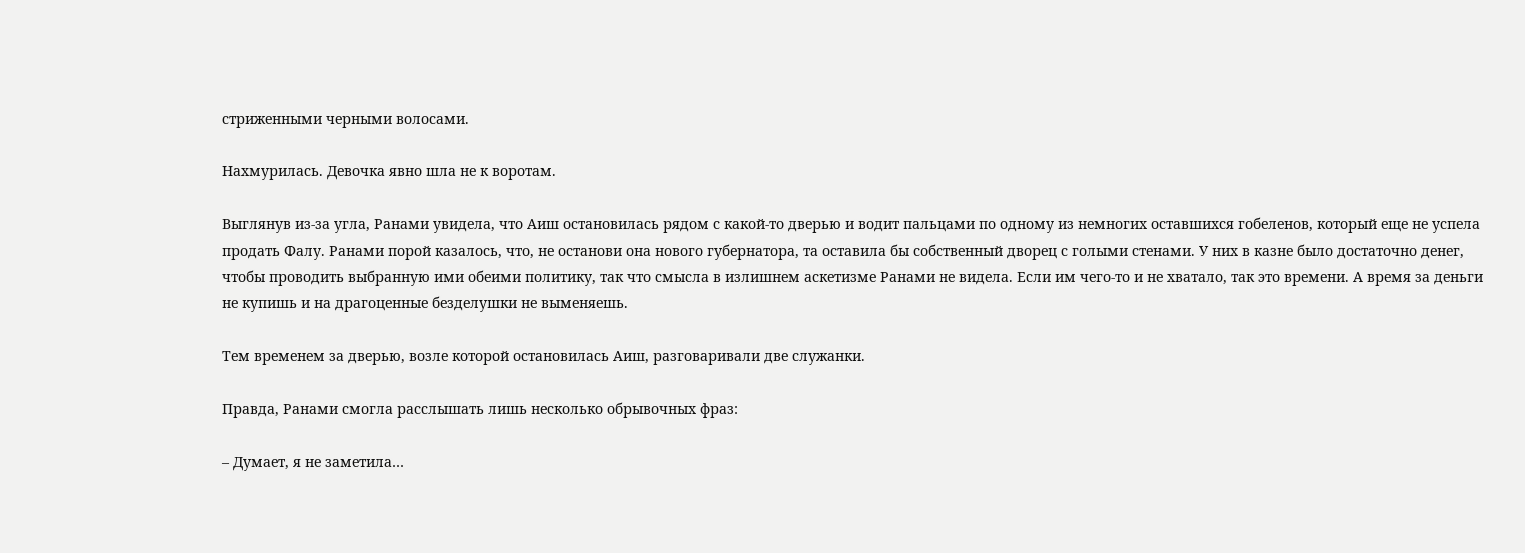стриженными черными волосами.

Нахмурилась. Девочка явно шла не к воротам.

Выглянув из-за угла, Ранами увидела, что Аиш остановилась рядом с какой-то дверью и водит пальцами по одному из немногих оставшихся гобеленов, который еще не успела продать Фалу. Ранами порой казалось, что, не останови она нового губернатора, та оставила бы собственный дворец с голыми стенами. У них в казне было достаточно денег, чтобы проводить выбранную ими обеими политику, так что смысла в излишнем аскетизме Ранами не видела. Если им чего-то и не хватало, так это времени. А время за деньги не купишь и на драгоценные безделушки не выменяешь.

Тем временем за дверью, возле которой остановилась Аиш, разговаривали две служанки.

Правда, Ранами смогла расслышать лишь несколько обрывочных фраз:

– Думает, я не заметила…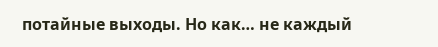потайные выходы. Но как… не каждый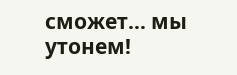сможет… мы утонем!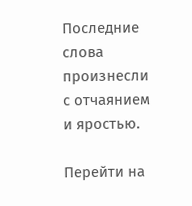Последние слова произнесли с отчаянием и яростью.

Перейти на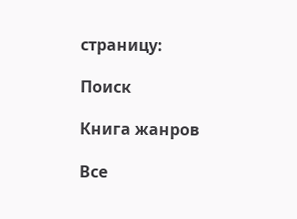страницу:

Поиск

Книга жанров

Все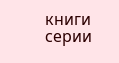книги серии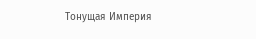Тонущая Империя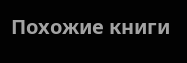Похожие книги